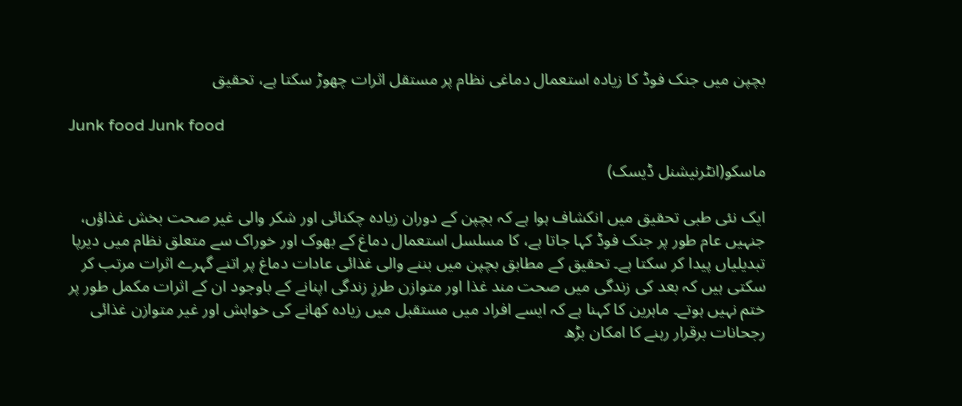بچپن میں جنک فوڈ کا زیادہ استعمال دماغی نظام پر مستقل اثرات چھوڑ سکتا ہے، تحقیق

Junk food Junk food

ماسکو(انٹرنیشنل ڈیسک)

ایک نئی طبی تحقیق میں انکشاف ہوا ہے کہ بچپن کے دوران زیادہ چکنائی اور شکر والی غیر صحت بخش غذاؤں، جنہیں عام طور پر جنک فوڈ کہا جاتا ہے، کا مسلسل استعمال دماغ کے بھوک اور خوراک سے متعلق نظام میں دیرپا تبدیلیاں پیدا کر سکتا ہے۔ تحقیق کے مطابق بچپن میں بننے والی غذائی عادات دماغ پر اتنے گہرے اثرات مرتب کر سکتی ہیں کہ بعد کی زندگی میں صحت مند غذا اور متوازن طرزِ زندگی اپنانے کے باوجود ان کے اثرات مکمل طور پر ختم نہیں ہوتے۔ ماہرین کا کہنا ہے کہ ایسے افراد میں مستقبل میں زیادہ کھانے کی خواہش اور غیر متوازن غذائی رجحانات برقرار رہنے کا امکان بڑھ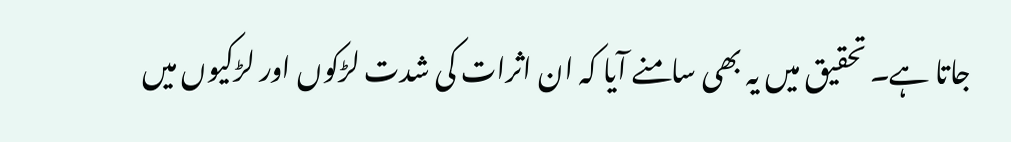جاتا ہے۔ تحقیق میں یہ بھی سامنے آیا کہ ان اثرات کی شدت لڑکوں اور لڑکیوں میں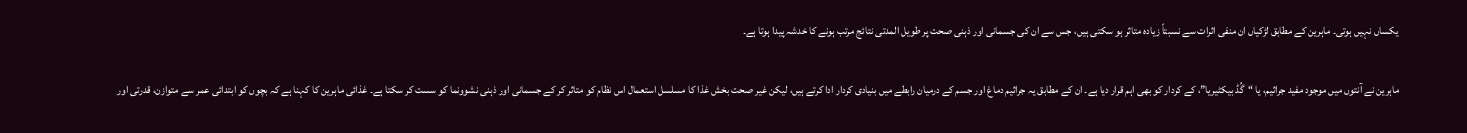یکساں نہیں ہوتی۔ ماہرین کے مطابق لڑکیاں ان منفی اثرات سے نسبتاً زیادہ متاثر ہو سکتی ہیں، جس سے ان کی جسمانی اور ذہنی صحت پر طویل المدتی نتائج مرتب ہونے کا خدشہ پیدا ہوتا ہے۔

ماہرین نے آنتوں میں موجود مفید جراثیم، یا “گُڈ بیکٹیریا”، کے کردار کو بھی اہم قرار دیا ہے۔ ان کے مطابق یہ جراثیم دماغ اور جسم کے درمیان رابطے میں بنیادی کردار ادا کرتے ہیں، لیکن غیر صحت بخش غذا کا مسلسل استعمال اس نظام کو متاثر کر کے جسمانی اور ذہنی نشوونما کو سست کر سکتا ہے۔ غذائی ماہرین کا کہنا ہے کہ بچوں کو ابتدائی عمر سے متوازن، قدرتی اور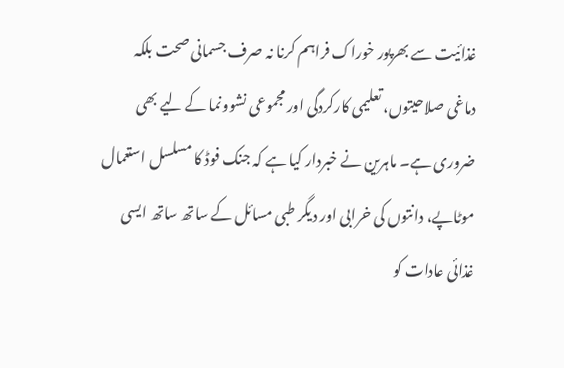غذائیت سے بھرپور خوراک فراہم کرنا نہ صرف جسمانی صحت بلکہ دماغی صلاحیتوں، تعلیمی کارکردگی اور مجموعی نشوونما کے لیے بھی ضروری ہے۔ ماہرین نے خبردار کیا ہے کہ جنک فوڈ کا مسلسل استعمال موٹاپے، دانتوں کی خرابی اور دیگر طبی مسائل کے ساتھ ساتھ ایسی غذائی عادات کو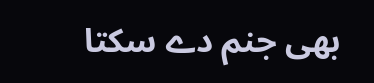بھی جنم دے سکتا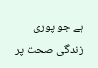ہے جو پوری زندگی صحت پر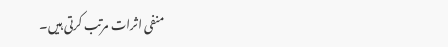منفی اثرات مرتب کرتی ہیں۔